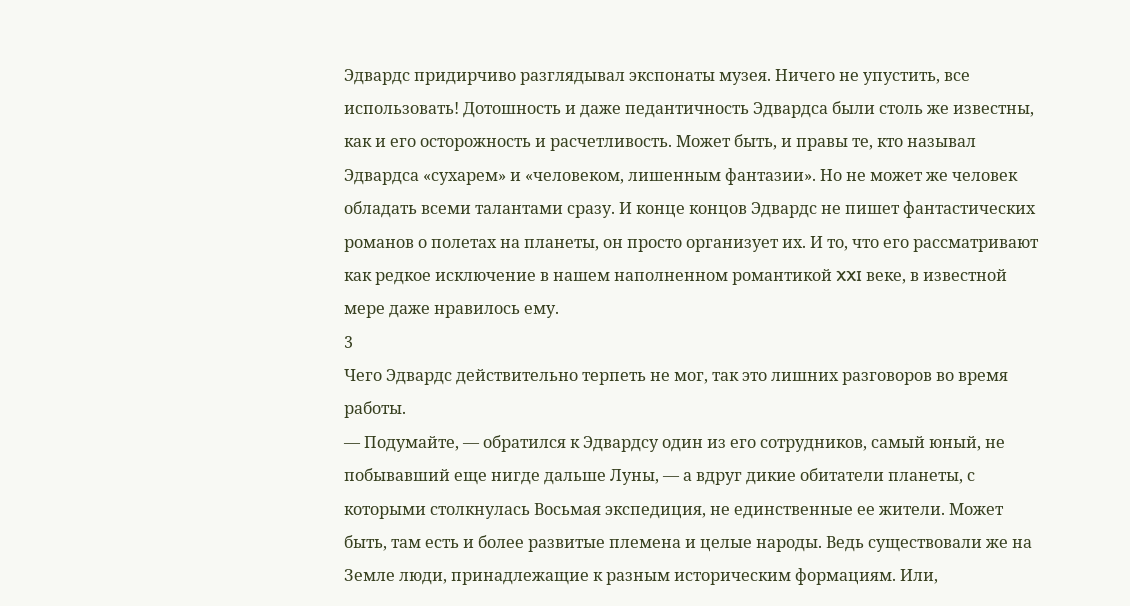Эдвардс придирчиво разглядывал экспонаты музея. Ничего не упустить, все использовать! Дотошность и даже педантичность Эдвардса были столь же известны, как и его осторожность и расчетливость. Может быть, и правы те, кто называл Эдвардса «сухарем» и «человеком, лишенным фантазии». Но не может же человек обладать всеми талантами сразу. И конце концов Эдвардс не пишет фантастических романов о полетах на планеты, он просто организует их. И то, что его рассматривают как редкое исключение в нашем наполненном романтикой XXI веке, в известной мере даже нравилось ему.
3
Чего Эдвардс действительно терпеть не мог, так это лишних разговоров во время работы.
— Подумайте, — обратился к Эдвардсу один из его сотрудников, самый юный, не побывавший еще нигде дальше Луны, — а вдруг дикие обитатели планеты, с которыми столкнулась Восьмая экспедиция, не единственные ее жители. Может быть, там есть и более развитые племена и целые народы. Ведь существовали же на Земле люди, принадлежащие к разным историческим формациям. Или,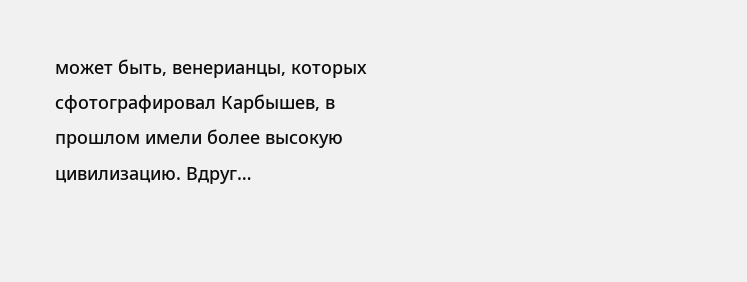может быть, венерианцы, которых сфотографировал Карбышев, в прошлом имели более высокую цивилизацию. Вдруг…